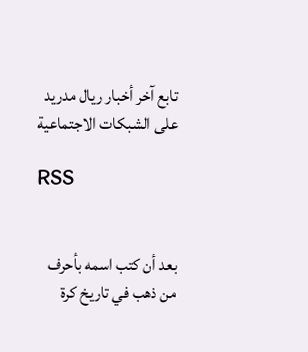تابع آخر أخبار ريال مدريد على الشبكات الاجتماعية

RSS


بعد أن كتب اسمه بأحرف من ذهب في تاريخ كرة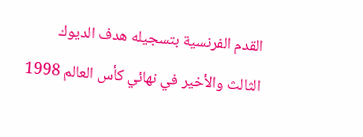القدم الفرنسية بتسجيله هدف الديوك الثالث والأخير في نهائي كأس العالم 1998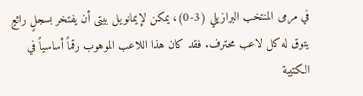في مرمى المنتخب البرازيلي (3-0)، يمكن لإيمانويل بيتى أن يفتخر بسجلٍ رائعٍ يتوق له كل لاعب محترف. فقد كان هذا اللاعب الموهوب رقماً أساسياً في الكتيبة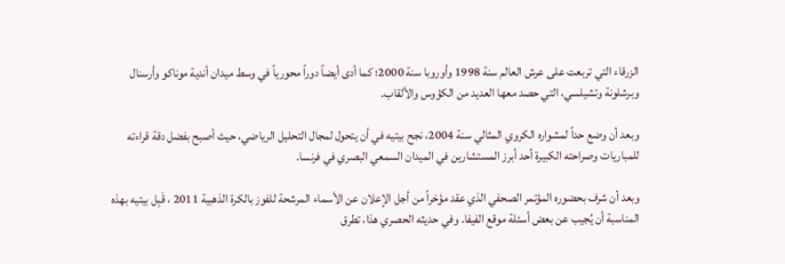الزرقاء التي تربعت على عرش العالم سنة 1998 وأوروبا سنة 2000؛ كما أدى أيضاً دوراً محورياً في وسط ميدان أندية موناكو وأرسنال وبرشلونة وتشيلسي، التي حصد معها العديد من الكؤوس والألقاب.

وبعد أن وضع حداً لمشواره الكروي المثالي سنة 2004، نجح بيتيه في أن يتحول لمجال التحليل الرياضي، حيث أصبح بفضل دقة قراءته للمباريات وصراحته الكبيرة أحد أبرز المستشارين في الميدان السمعي البصري في فرنسا.

وبعد أن شرف بحضوره المؤتمر الصحفي الذي عقد مؤخراً من أجل الإعلان عن الأسماء المرشحة للفوز بالكرة الذهبية 2011 ، قَبِل بيتيه بهذه المناسبة أن يُجيب عن بعض أسئلة موقع الفيفا. وفي حديثه الحصري هذا، تطرق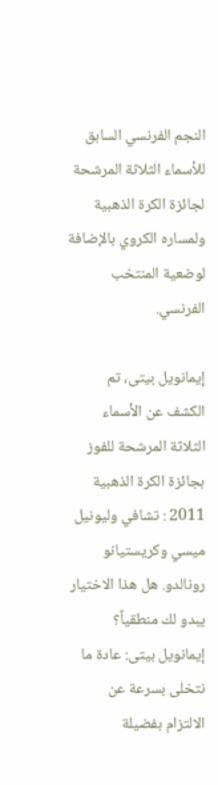النجم الفرنسي السابق للأسماء الثلاثة المرشحة لجائزة الكرة الذهبية ولمساره الكروي بالإضافة لوضعية المنتخب الفرنسي.

إيمانويل بيتى، تم الكشف عن الأسماء الثلاثة المرشحة للفوز بجائزة الكرة الذهبية 2011 : تشافي وليونيل ميسي وكريستيانو رونالدو. هل هذا الاختيار يبدو لك منطقياً؟
إيمانويل بيتى: عادة ما نتخلى بسرعة عن الالتزام بفضيلة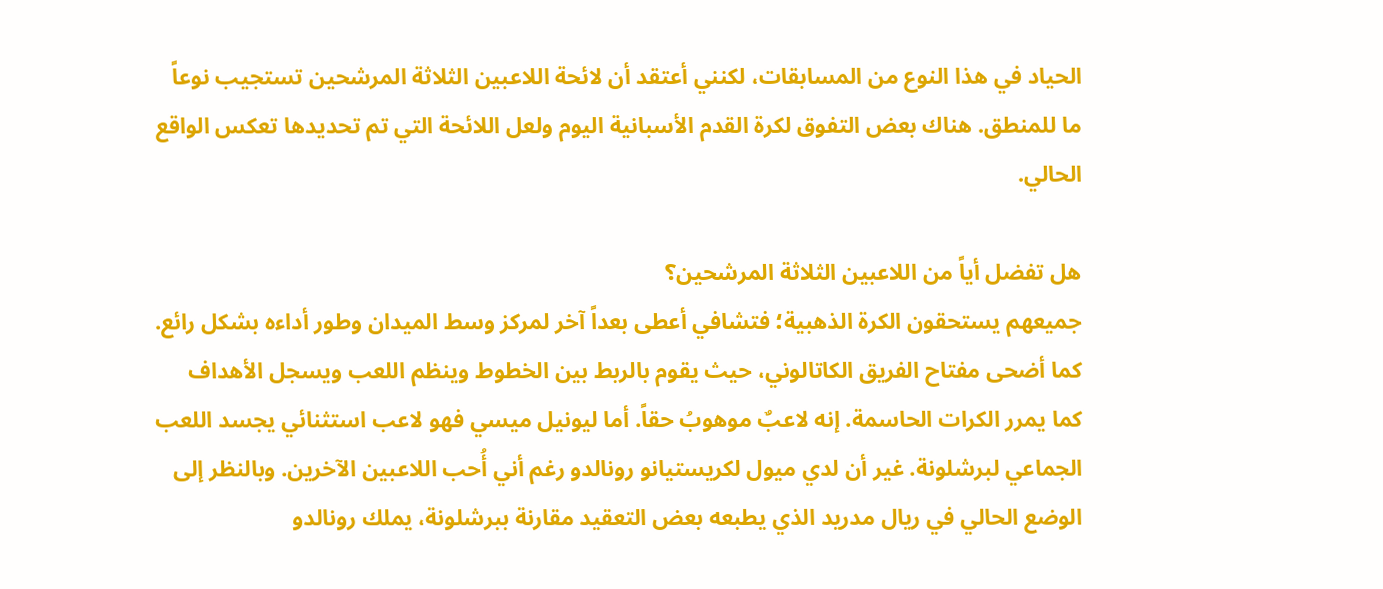الحياد في هذا النوع من المسابقات، لكنني أعتقد أن لائحة اللاعبين الثلاثة المرشحين تستجيب نوعاً ما للمنطق. هناك بعض التفوق لكرة القدم الأسبانية اليوم ولعل اللائحة التي تم تحديدها تعكس الواقع الحالي.

هل تفضل أياً من اللاعبين الثلاثة المرشحين؟
جميعهم يستحقون الكرة الذهبية؛ فتشافي أعطى بعداً آخر لمركز وسط الميدان وطور أداءه بشكل رائع. كما أضحى مفتاح الفريق الكاتالوني، حيث يقوم بالربط بين الخطوط وينظم اللعب ويسجل الأهداف كما يمرر الكرات الحاسمة. إنه لاعبٌ موهوبُ حقاً. أما ليونيل ميسي فهو لاعب استثنائي يجسد اللعب الجماعي لبرشلونة. غير أن لدي ميول لكريستيانو رونالدو رغم أني أُحب اللاعبين الآخرين. وبالنظر إلى الوضع الحالي في ريال مدريد الذي يطبعه بعض التعقيد مقارنة ببرشلونة، يملك رونالدو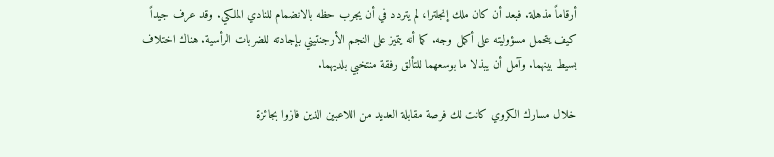أرقاماً مذهلة. فبعد أن كان ملك إنجلترا، لم يتردد في أن يجرب حظه بالانضمام للنادي الملكي. وقد عرف جيداً كيف يتحمل مسؤوليته على أكمل وجه. كما أنه يتميز على النجم الأرجنتيني بإجادته للضربات الرأسية. هناك اختلاف بسيط بينهما. وآمل أن يبذلا ما بوسعهما للتألق رفقة منتخبي بلديهما.

خلال مسارك الكروي كانت لك فرصة مقابلة العديد من اللاعبين الذين فازوا بجائزة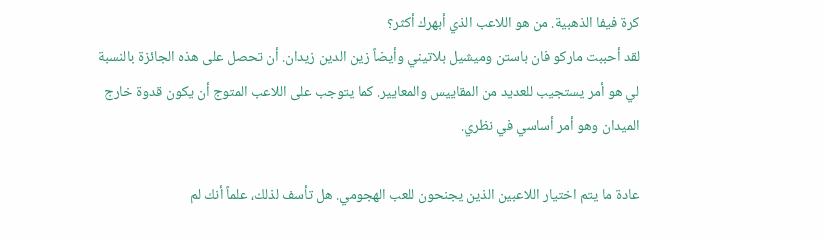كرة فيفا الذهبية. من هو اللاعب الذي أبهرك أكثر؟
لقد أحببت ماركو فان باستن وميشيل بلاتيني وأيضاً زين الدين زيدان. أن تحصل على هذه الجائزة بالنسبة لي هو أمر يستجيب للعديد من المقاييس والمعايير. كما يتوجب على اللاعب المتوج أن يكون قدوة خارج الميدان وهو أمر أساسي في نظري.

عادة ما يتم اختيار اللاعبين الذين يجنحون للعب الهجومي. هل تأسف لذلك، علماً أنك لم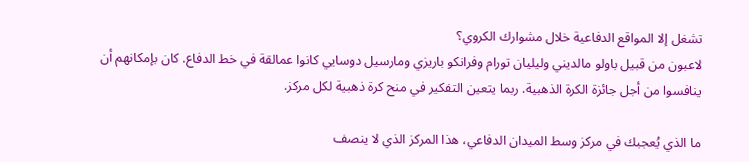تشغل إلا المواقع الدفاعية خلال مشوارك الكروي؟
لاعبون من قبيل باولو مالديني وليليان تورام وفرانكو باريزي ومارسيل دوسايي كانوا عمالقة في خط الدفاع. كان بإمكانهم أن ينافسوا من أجل جائزة الكرة الذهبية. ربما يتعين التفكير في منح كرة ذهبية لكل مركز.

ما الذي يُعجبك في مركز وسط الميدان الدفاعي، هذا المركز الذي لا ينصف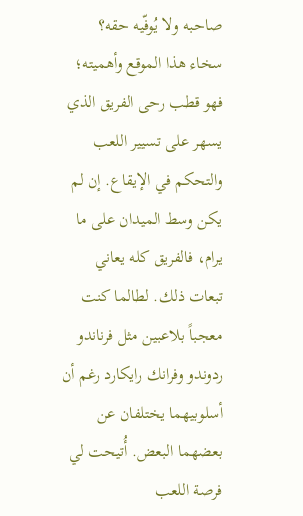صاحبه ولا يُوفّيه حقه؟
سخاء هذا الموقع وأهميته؛ فهو قطب رحى الفريق الذي يسهر على تسيير اللعب والتحكم في الإيقاع. إن لم يكن وسط الميدان على ما يرام، فالفريق كله يعاني تبعات ذلك. لطالما كنت معجباً بلاعبين مثل فرناندو ردوندو وفرانك رايكارد رغم أن أسلوبيهما يختلفان عن بعضهما البعض. أُتيحت لي فرصة اللعب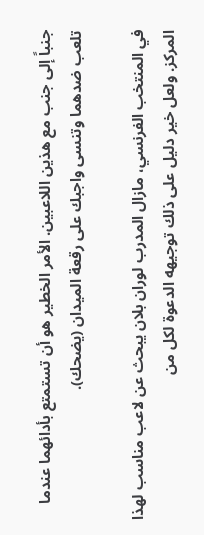جنباً إلى جنب مع هذين اللاعبين. الأمر الخطير هو أن تستمتع بأدائهما عندما تلعب ضدهما وتنسى واجبك على رقعة الميدان (يضحك).

في المنتخب الفرنسي، مازال المدرب لوران بلان يبحث عن لاعب مناسب لهذا المركز. ولعل خير دليل على ذلك توجيهه الدعوة لكل من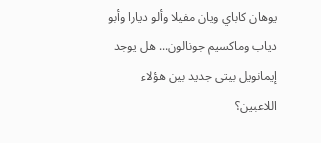يوهان كاباي ويان مفيلا وألو ديارا وأبو دياب وماكسيم جونالون... هل يوجد إيمانويل بيتى جديد بين هؤلاء اللاعبين؟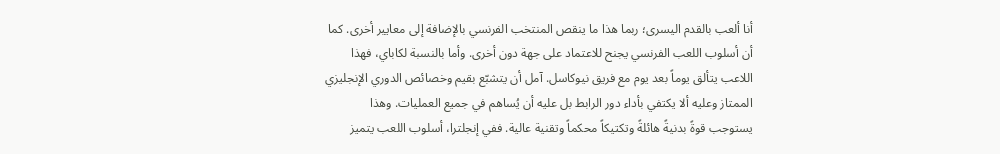أنا ألعب بالقدم اليسرى؛ ربما هذا ما ينقص المنتخب الفرنسي بالإضافة إلى معايير أخرى. كما أن أسلوب اللعب الفرنسي يجنح للاعتماد على جهة دون أخرى. وأما بالنسبة لكاباي، فهذا اللاعب يتألق يوماً بعد يوم مع فريق نيوكاسل. آمل أن يتشبّع بقيم وخصائص الدوري الإنجليزي الممتاز وعليه ألا يكتفي بأداء دور الرابط بل عليه أن يُساهم في جميع العمليات. وهذا يستوجب قوةً بدنيةً هائلةً وتكتيكاً محكماً وتقنية عالية. ففي إنجلترا، أسلوب اللعب يتميز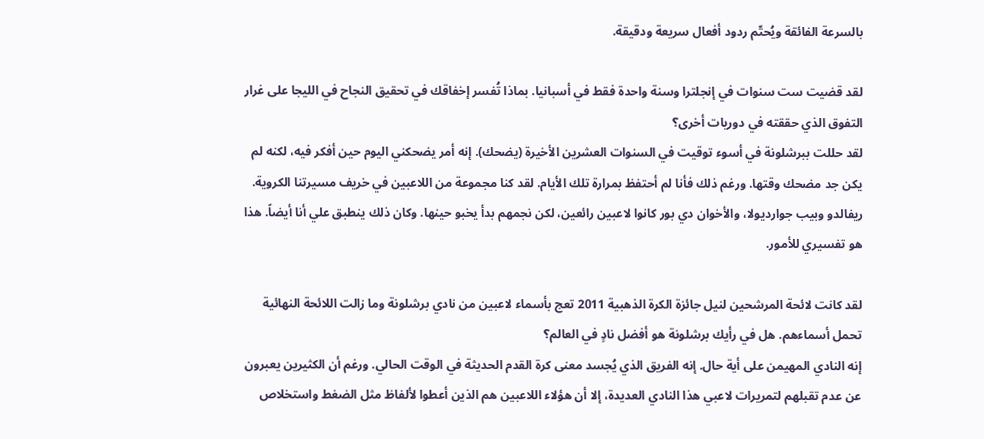بالسرعة الفائقة ويُحتّم ردود أفعال سريعة ودقيقة.

لقد قضيت ست سنوات في إنجلترا وسنة واحدة فقط في أسبانيا. بماذا تُفسر إخفاقك في تحقيق النجاح في الليجا على غرار التفوق الذي حققته في دوريات أخرى؟
لقد حللت ببرشلونة في أسوء توقيت في السنوات العشرين الأخيرة (يضحك). إنه أمر يضحكني اليوم حين أفكر فيه، لكنه لم يكن جد مضحك وقتها. ورغم ذلك فأنا لم أحتفظ بمرارة تلك الأيام. لقد كنا مجموعة من اللاعبين في خريف مسيرتنا الكروية. ريفالدو وبيب جوارديولا، والأخوان دي بور كانوا لاعبين رائعين، لكن نجمهم بدأ يخبو حينها. وكان ذلك ينطبق علي أنا أيضاً. هذا هو تفسيري للأمور.

لقد كانت لائحة المرشحين لنيل جائزة الكرة الذهبية 2011 تعج بأسماء لاعبين من نادي برشلونة وما زالت اللائحة النهائية تحمل أسماءهم. هل في رأيك برشلونة هو أفضل نادٍ في العالم؟
إنه النادي المهيمن على أية حال. إنه الفريق الذي يُجسد معنى كرة القدم الحديثة في الوقت الحالي. ورغم أن الكثيرين يعبرون عن عدم تقبلهم لتمريرات لاعبي هذا النادي العديدة، إلا أن هؤلاء اللاعبين هم الذين أعطوا لألفاظ مثل الضغط واستخلاص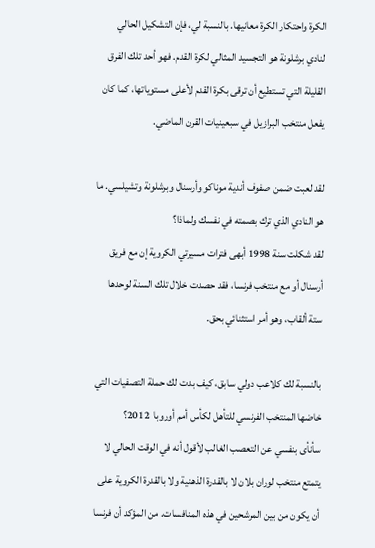الكرة واحتكار الكرة معانيها. بالنسبة لي، فإن التشكيل الحالي لنادي برشلونة هو التجسيد المثالي لكرة القدم. فهو أحد تلك الفرق القليلة التي تستطيع أن ترقى بكرة القدم لأعلى مستوياتها، كما كان يفعل منتخب البرازيل في سبعينيات القرن الماضي.

لقد لعبت ضمن صفوف أندية موناكو وأرسنال وبرشلونة وتشيلسي. ما هو النادي الذي ترك بصمته في نفسك ولماذا؟
لقد شكلت سنة 1998 أبهى فترات مسيرتي الكروية إن مع فريق أرسنال أو مع منتخب فرنسا، فقد حصدت خلال تلك السنة لوحدها ستة ألقاب، وهو أمر استثنائي بحق.

بالنسبة لك كلاعب دولي سابق، كيف بدت لك حملة التصفيات التي خاضها المنتخب الفرنسي للتأهل لكأس أمم أوروبا  2012؟
سأنأى بنفسي عن التعصب الغالب لأقول أنه في الوقت الحالي لا يتمتع منتخب لوران بلان لا بالقدرة الذهنية ولا بالقدرة الكروية على أن يكون من بين المرشحين في هذه المنافسات. من المؤكد أن فرنسا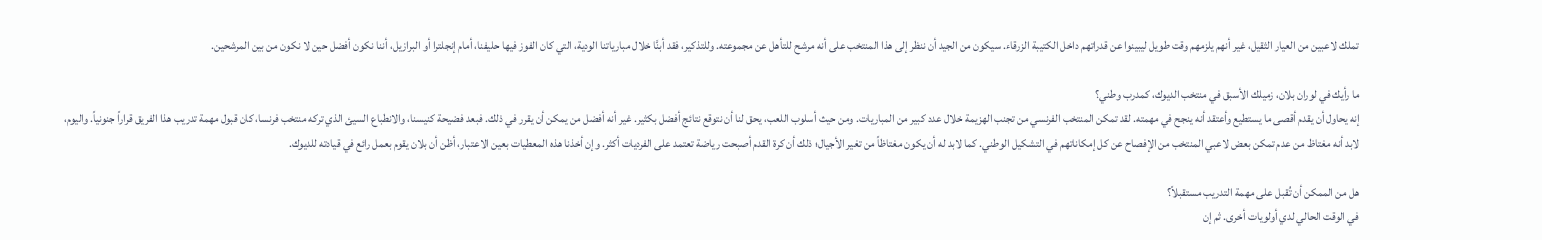تملك لاعبين من العيار الثقيل، غير أنهم يلزمهم وقت طويل ليبينوا عن قدراتهم داخل الكتيبة الزرقاء. سيكون من الجيد أن ننظر إلى هذا المنتخب على أنه مرشح للتأهل عن مجموعته. وللتذكير، فقد أبنَّا خلال مبارياتنا الودية، التي كان الفوز فيها حليفنا، أمام إنجلترا أو البرازيل، أننا نكون أفضل حين لا نكون من بين المرشحين.

ما رأيك في لوران بلان، زميلك الأسبق في منتخب الديوك، كمدرب وطني؟
إنه يحاول أن يقدم أقصى ما يستطيع وأعتقد أنه ينجح في مهمته. لقد تمكن المنتخب الفرنسي من تجنب الهزيمة خلال عدد كبير من المباريات. ومن حيث أسلوب اللعب، يحق لنا أن نتوقع نتائج أفضل بكثير. غير أنه أفضل من يمكن أن يقرر في ذلك. فبعد فضيحة كنيسنا، والانطباع السيئ الذي تركه منتخب فرنسا، كان قبول مهمة تدريب هذا الفريق قراراً جنونياً. واليوم، لابد أنه مغتاظ من عدم تمكن بعض لاعبي المنتخب من الإفصاح عن كل إمكاناتهم في التشكيل الوطني. كما لابد له أن يكون مغتاظاً من تغير الأجيال؛ ذلك أن كرة القدم أصبحت رياضة تعتمد على الفرديات أكثر. وإن أخذنا هذه المعطيات بعين الاعتبار، أظن أن بلان يقوم بعمل رائع في قيادته للديوك.

هل من الممكن أن تُقبل على مهمة التدريب مستقبلاً؟
في الوقت الحالي لدي أولويات أخرى. ثم إن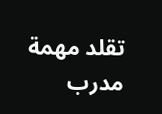تقلد مهمة مدرب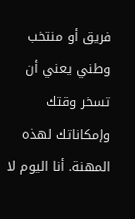فريق أو منتخب وطني يعني أن تسخر وقتك وإمكاناتك لهذه المهنة. أنا اليوم لا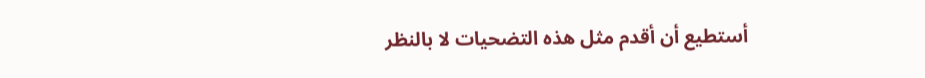أستطيع أن أقدم مثل هذه التضحيات لا بالنظر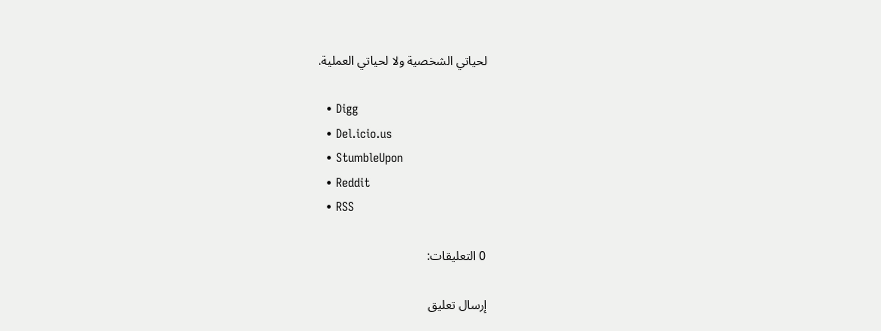لحياتي الشخصية ولا لحياتي العملية.

  • Digg
  • Del.icio.us
  • StumbleUpon
  • Reddit
  • RSS

0 التعليقات:

إرسال تعليق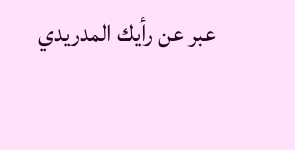عبر عن رأيك المدريدي